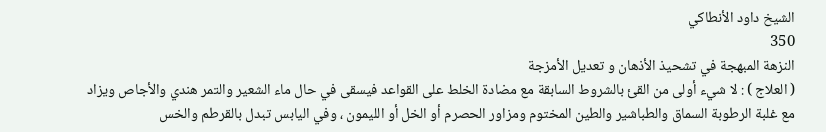الشيخ داود الأنطاكي
350
النزهة المبهجة في تشحيذ الأذهان و تعديل الأمزجة
( العلاج ) : لا شيء أولى من القئ بالشروط السابقة مع مضادة الخلط على القواعد فيسقى في حال ماء الشعير والتمر هندي والأجاص ويزاد مع غلبة الرطوبة السماق والطباشير والطين المختوم ومزاور الحصرم أو الخل أو الليمون ، وفي اليابس تبدل بالقرطم والخس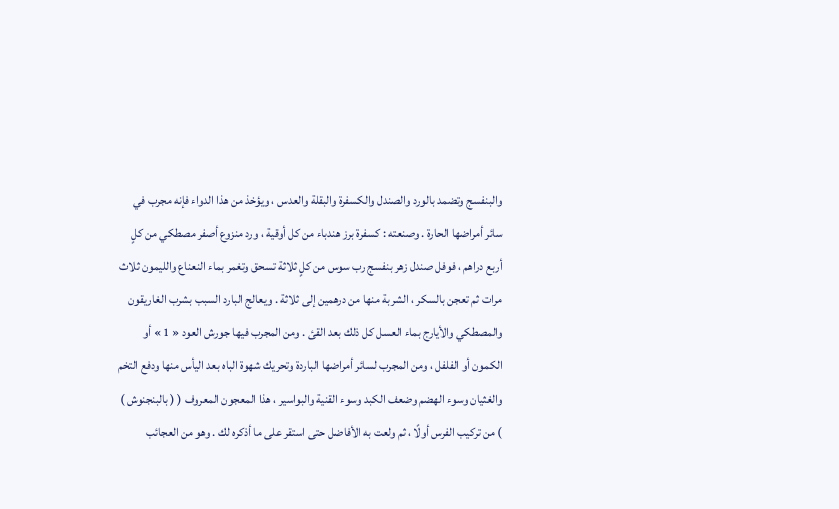والبنفسج وتضمد بالورد والصندل والكسفرة والبقلة والعدس ، ويؤخذ من هذا الدواء فإنه مجرب في سائر أمراضها الحارة . وصنعته : كسفرة برز هندباء من كل أوقية ، ورد منزوع أصفر مصطكي من كلٍ أربع دراهم ، فوفل صندل زهر بنفسج رب سوس من كلٍ ثلاثة تسحق وتغمر بماء النعناع والليمون ثلاث مرات ثم تعجن بالسكر ، الشربة منها من درهمين إلى ثلاثة . ويعالج البارد السبب بشرب الغاريقون والمصطكي والأيارج بماء العسل كل ذلك بعد القئ . ومن المجرب فيها جورش العود « 1 » أو الكمون أو الفلفل ، ومن المجرب لسائر أمراضها الباردة وتحريك شهوة الباه بعد اليأس منها ودفع التخم والغثيان وسوء الهضم وضعف الكبد وسوء القنية والبواسير ، هذا المعجون المعروف ( ( بالبنجنوش ) ) من تركيب الفرس أولًا ، ثم ولعت به الأفاضل حتى استقر على ما أذكره لك . وهو من العجائب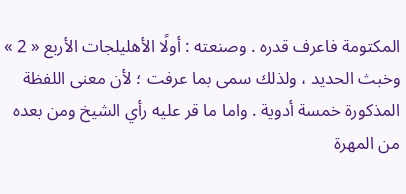المكتومة فاعرف قدره . وصنعته : أولًا الأهليلجات الأربع « 2 » وخبث الحديد ، ولذلك سمى بما عرفت ؛ لأن معنى اللفظة المذكورة خمسة أدوية . واما ما قر عليه رأي الشيخ ومن بعده من المهرة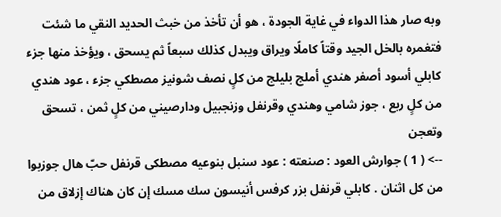وبه صار هذا الدواء في غاية الجودة ، هو أن تأخذ من خبث الحديد النقي ما شئت فتغمره بالخل الجيد وقتاً كاملًا ويراق ويبدل كذلك سبعاً ثم يسحق ، ويؤخذ منها جزء كابلي أسود أصفر هندي أملج بليلج من كلٍ نصف شونيز مصطكي جزء ، عود هندي من كلٍ ربع ، جوز شامي وهندي وقرنفل وزنجبيل ودارصيني من كلٍ ثمن ، تسحق وتعجن
--> ( 1 ) جوارش العود : صنعته : عود سنبل بنوعيه مصطكى قرنفل حبّ هال جوزبوا من كل اثنان . كابلي قرنفل بزر كرفس أنيسون سك مسك إن كان هناك إزلاق من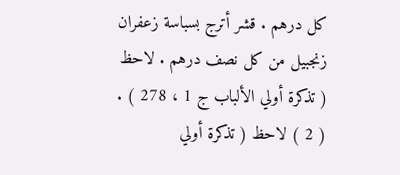كل درهم . قشر أترج بسباسة زعفران زنجبيل من كل نصف درهم . لاحظ ( تذكرة أولي الألباب ج 1 ، 278 ) . ( 2 ) لاحظ ( تذكرة أولي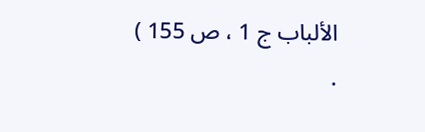الألباب ج 1 ، ص 155 ) .